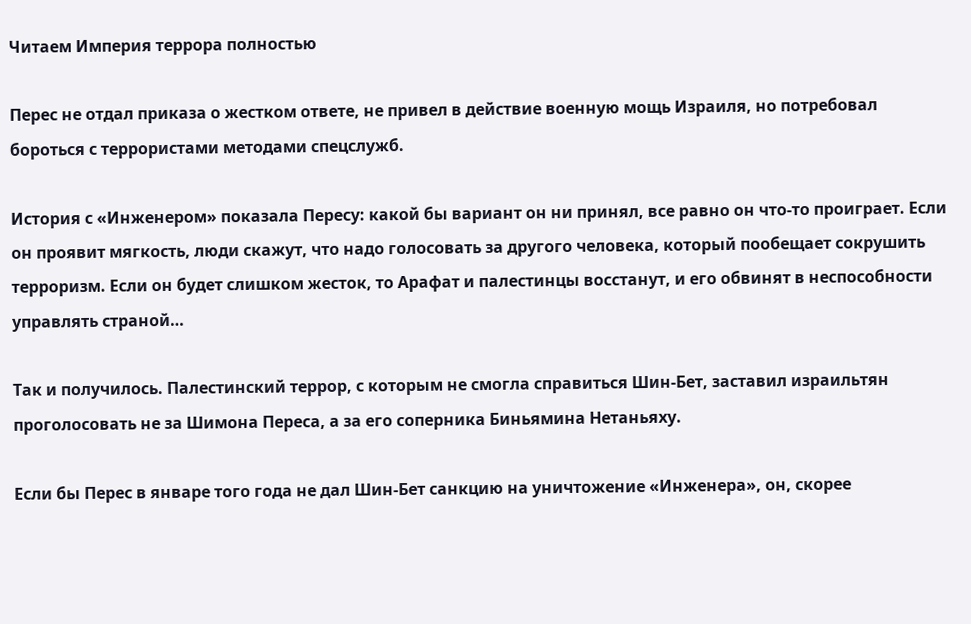Читаем Империя террора полностью

Перес не отдал приказа о жестком ответе, не привел в действие военную мощь Израиля, но потребовал бороться с террористами методами спецслужб.

История с «Инженером» показала Пересу: какой бы вариант он ни принял, все равно он что-то проиграет. Если он проявит мягкость, люди скажут, что надо голосовать за другого человека, который пообещает сокрушить терроризм. Если он будет слишком жесток, то Арафат и палестинцы восстанут, и его обвинят в неспособности управлять страной…

Так и получилось. Палестинский террор, с которым не смогла справиться Шин-Бет, заставил израильтян проголосовать не за Шимона Переса, а за его соперника Биньямина Нетаньяху.

Если бы Перес в январе того года не дал Шин-Бет санкцию на уничтожение «Инженера», он, скорее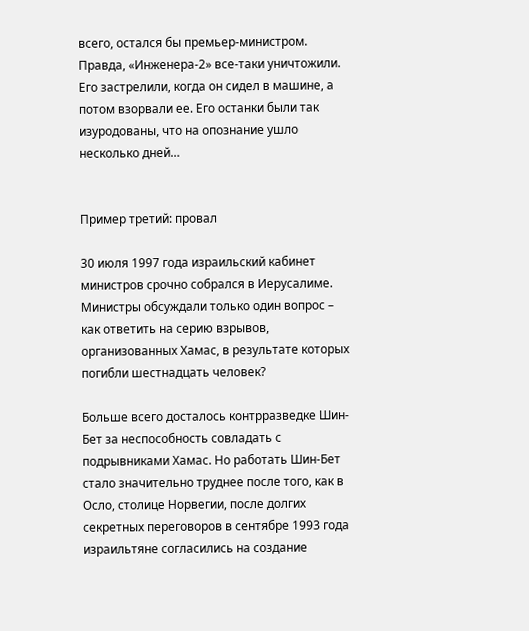всего, остался бы премьер-министром. Правда, «Инженера-2» все-таки уничтожили. Его застрелили, когда он сидел в машине, а потом взорвали ее. Его останки были так изуродованы, что на опознание ушло несколько дней…


Пример третий: провал

30 июля 1997 года израильский кабинет министров срочно собрался в Иерусалиме. Министры обсуждали только один вопрос – как ответить на серию взрывов, организованных Хамас, в результате которых погибли шестнадцать человек?

Больше всего досталось контрразведке Шин-Бет за неспособность совладать с подрывниками Хамас. Но работать Шин-Бет стало значительно труднее после того, как в Осло, столице Норвегии, после долгих секретных переговоров в сентябре 1993 года израильтяне согласились на создание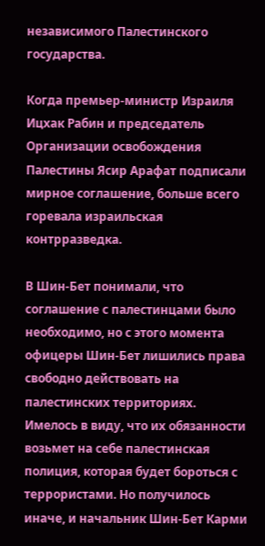независимого Палестинского государства.

Когда премьер-министр Израиля Ицхак Рабин и председатель Организации освобождения Палестины Ясир Арафат подписали мирное соглашение, больше всего горевала израильская контрразведка.

В Шин-Бет понимали, что соглашение с палестинцами было необходимо, но с этого момента офицеры Шин-Бет лишились права свободно действовать на палестинских территориях. Имелось в виду, что их обязанности возьмет на себе палестинская полиция, которая будет бороться с террористами. Но получилось иначе, и начальник Шин-Бет Карми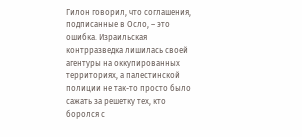Гилон говорил, что соглашения, подписанные в Осло, – это ошибка. Израильская контрразведка лишилась своей агентуры на оккупированных территориях, а палестинской полиции не так-то просто было сажать за решетку тех, кто боролся с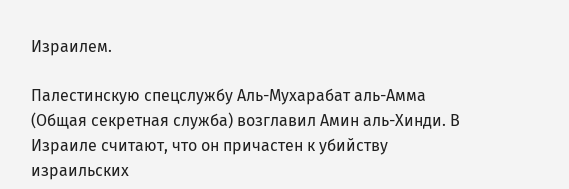Израилем.

Палестинскую спецслужбу Аль-Мухарабат аль-Амма (Общая секретная служба) возглавил Амин аль-Хинди. В Израиле считают, что он причастен к убийству израильских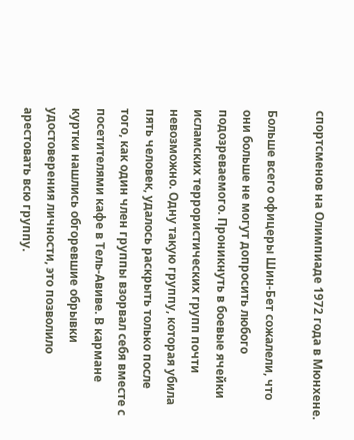спортсменов на Олимпиаде 1972 года в Мюнхене.

Больше всего офицеры Шин-Бет сожалели, что они больше не могут допросить любого подозреваемого. Проникнуть в боевые ячейки исламских террористических групп почти невозможно. Одну такую группу, которая убила пять человек, удалось раскрыть только после того, как один член группы взорвал себя вместе с посетителями кафе в Тель-Авиве. В кармане куртки нашлись обгоревшие обрывки удостоверения личности, это позволило арестовать всю группу.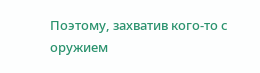Поэтому, захватив кого-то с оружием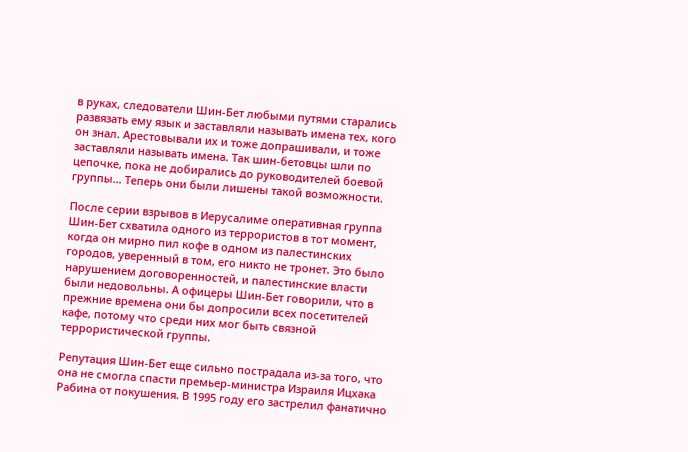в руках, следователи Шин-Бет любыми путями старались развязать ему язык и заставляли называть имена тех, кого он знал. Арестовывали их и тоже допрашивали, и тоже заставляли называть имена. Так шин-бетовцы шли по цепочке, пока не добирались до руководителей боевой группы… Теперь они были лишены такой возможности.

После серии взрывов в Иерусалиме оперативная группа Шин-Бет схватила одного из террористов в тот момент, когда он мирно пил кофе в одном из палестинских городов, уверенный в том, его никто не тронет. Это было нарушением договоренностей, и палестинские власти были недовольны. А офицеры Шин-Бет говорили, что в прежние времена они бы допросили всех посетителей кафе, потому что среди них мог быть связной террористической группы.

Репутация Шин-Бет еще сильно пострадала из-за того, что она не смогла спасти премьер-министра Израиля Ицхака Рабина от покушения. В 1995 году его застрелил фанатично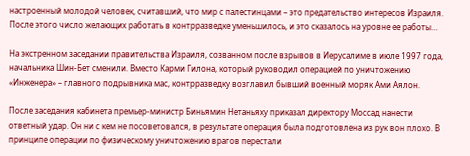настроенный молодой человек, считавший, что мир с палестинцами – это предательство интересов Израиля. После этого число желающих работать в контрразведке уменьшилось, и это сказалось на уровне ее работы…

На экстренном заседании правительства Израиля, созванном после взрывов в Иерусалиме в июле 1997 года, начальника Шин-Бет сменили. Вместо Карми Гилона, который руководил операцией по уничтожению «Инженера» – главного подрывника мас, контрразведку возглавил бывший военный моряк Ами Аялон.

После заседания кабинета премьер-министр Биньямин Нетаньяху приказал директору Моссад нанести ответный удар. Он ни с кем не посоветовался, в результате операция была подготовлена из рук вон плохо. В принципе операции по физическому уничтожению врагов перестали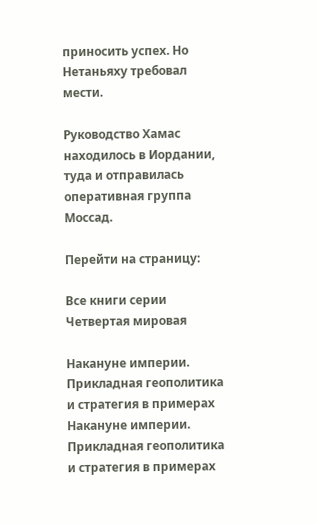приносить успех. Но Нетаньяху требовал мести.

Руководство Хамас находилось в Иордании, туда и отправилась оперативная группа Моссад.

Перейти на страницу:

Все книги серии Четвертая мировая

Накануне империи. Прикладная геополитика и стратегия в примерах
Накануне империи. Прикладная геополитика и стратегия в примерах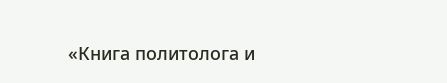«Книга политолога и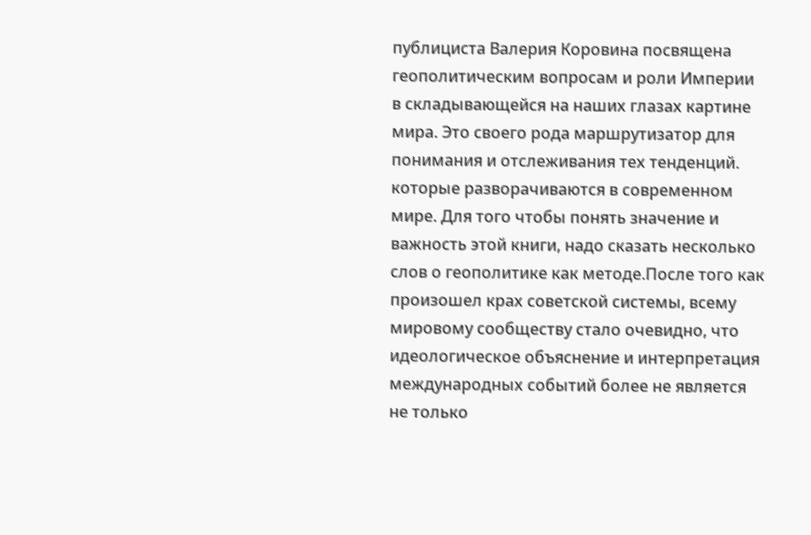публициста Валерия Коровина посвящена геополитическим вопросам и роли Империи в складывающейся на наших глазах картине мира. Это своего рода маршрутизатор для понимания и отслеживания тех тенденций. которые разворачиваются в современном мире. Для того чтобы понять значение и важность этой книги, надо сказать несколько слов о геополитике как методе.После того как произошел крах советской системы, всему мировому сообществу стало очевидно, что идеологическое объяснение и интерпретация международных событий более не является не только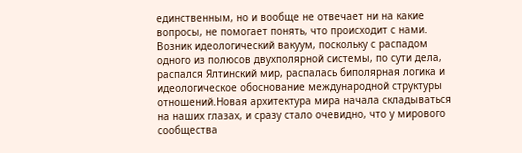единственным, но и вообще не отвечает ни на какие вопросы, не помогает понять, что происходит с нами. Возник идеологический вакуум, поскольку с распадом одного из полюсов двухполярной системы, по сути дела, распался Ялтинский мир, распалась биполярная логика и идеологическое обоснование международной структуры отношений.Новая архитектура мира начала складываться на наших глазах, и сразу стало очевидно, что у мирового сообщества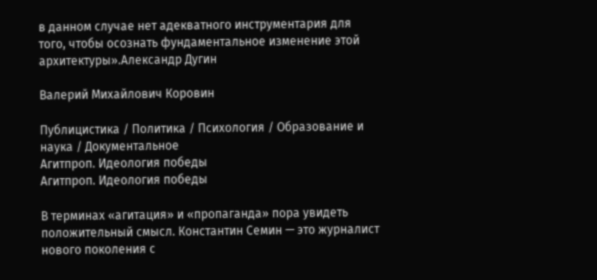в данном случае нет адекватного инструментария для того, чтобы осознать фундаментальное изменение этой архитектуры».Александр Дугин

Валерий Михайлович Коровин

Публицистика / Политика / Психология / Образование и наука / Документальное
Агитпроп. Идеология победы
Агитпроп. Идеология победы

В терминах «агитация» и «пропаганда» пора увидеть положительный смысл. Константин Семин — это журналист нового поколения с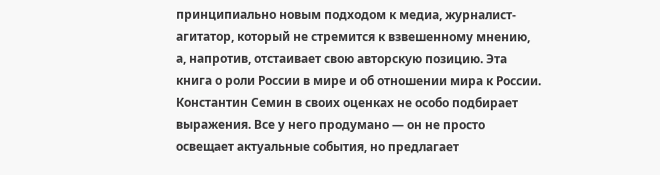принципиально новым подходом к медиа, журналист-агитатор, который не стремится к взвешенному мнению, а, напротив, отстаивает свою авторскую позицию. Эта книга о роли России в мире и об отношении мира к России. Константин Семин в своих оценках не особо подбирает выражения. Все у него продумано — он не просто освещает актуальные события, но предлагает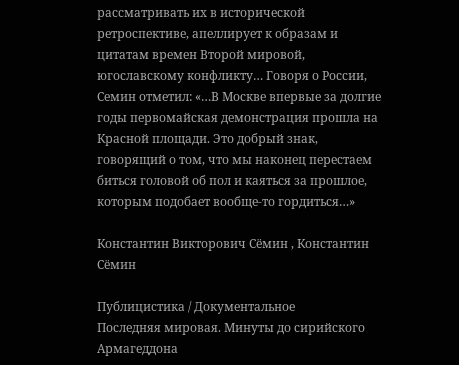рассматривать их в исторической ретроспективе, апеллирует к образам и цитатам времен Второй мировой, югославскому конфликту… Говоря о России, Семин отметил: «…В Москве впервые за долгие годы первомайская демонстрация прошла на Красной площади. Это добрый знак, говорящий о том, что мы наконец перестаем биться головой об пол и каяться за прошлое, которым подобает вообще-то гордиться…»

Константин Викторович Сёмин , Константин Сёмин

Публицистика / Документальное
Последняя мировая. Минуты до сирийского Армагеддона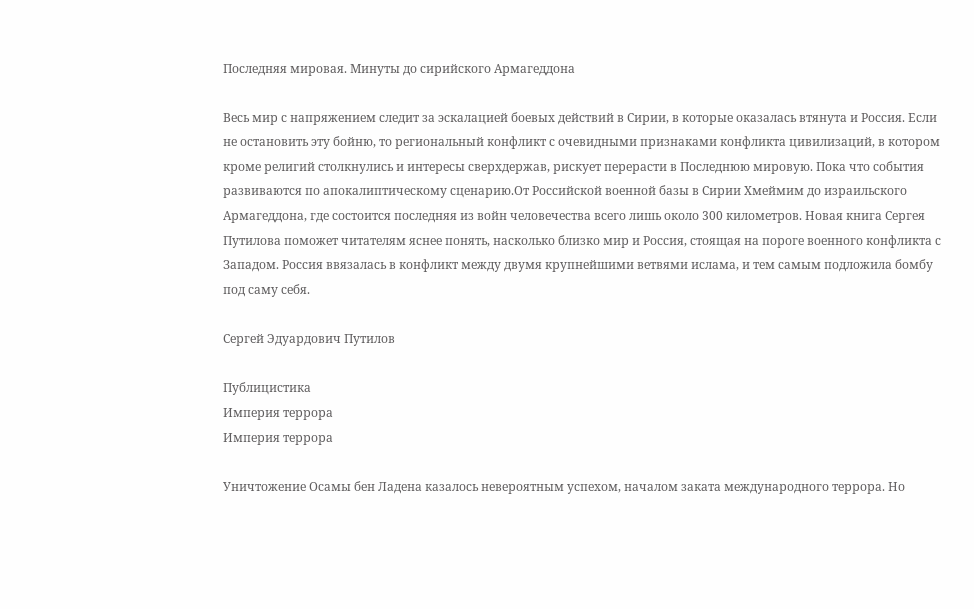Последняя мировая. Минуты до сирийского Армагеддона

Весь мир с напряжением следит за эскалацией боевых действий в Сирии, в которые оказалась втянута и Россия. Если не остановить эту бойню, то региональный конфликт с очевидными признаками конфликта цивилизаций, в котором кроме религий столкнулись и интересы сверхдержав, рискует перерасти в Последнюю мировую. Пока что события развиваются по апокалиптическому сценарию.От Российской военной базы в Сирии Хмеймим до израильского Армагеддона, где состоится последняя из войн человечества всего лишь около 300 километров. Новая книга Сергея Путилова поможет читателям яснее понять, насколько близко мир и Россия, стоящая на пороге военного конфликта с Западом. Россия ввязалась в конфликт между двумя крупнейшими ветвями ислама, и тем самым подложила бомбу под саму себя.

Сергей Эдуардович Путилов

Публицистика
Империя террора
Империя террора

Уничтожение Осамы бен Ладена казалось невероятным успехом, началом заката международного террора. Но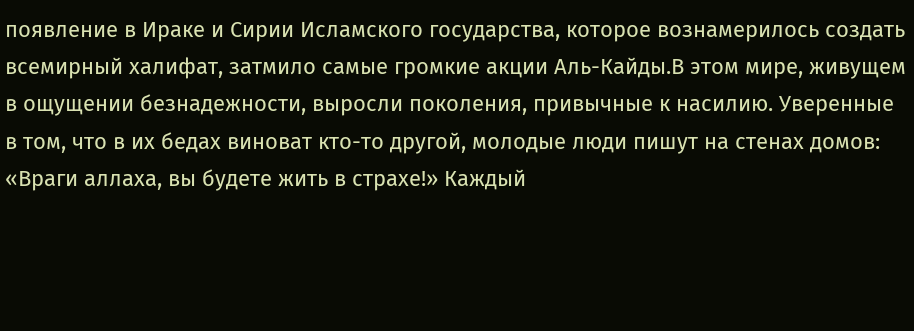появление в Ираке и Сирии Исламского государства, которое вознамерилось создать всемирный халифат, затмило самые громкие акции Аль-Кайды.В этом мире, живущем в ощущении безнадежности, выросли поколения, привычные к насилию. Уверенные в том, что в их бедах виноват кто-то другой, молодые люди пишут на стенах домов: «Враги аллаха, вы будете жить в страхе!» Каждый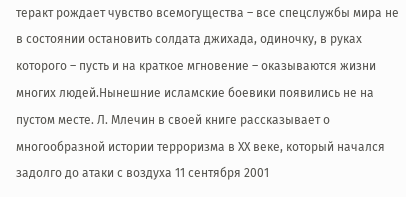теракт рождает чувство всемогущества – все спецслужбы мира не в состоянии остановить солдата джихада, одиночку, в руках которого – пусть и на краткое мгновение – оказываются жизни многих людей.Нынешние исламские боевики появились не на пустом месте. Л. Млечин в своей книге рассказывает о многообразной истории терроризма в ХХ веке, который начался задолго до атаки с воздуха 11 сентября 2001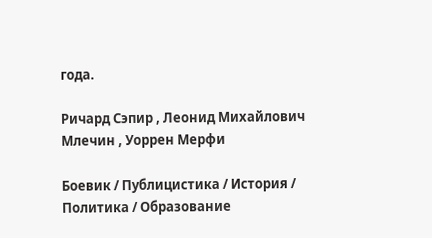года.

Ричард Сэпир , Леонид Михайлович Млечин , Уоррен Мерфи

Боевик / Публицистика / История / Политика / Образование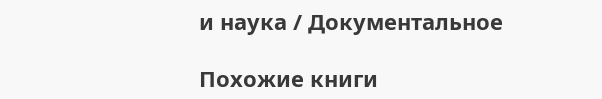и наука / Документальное

Похожие книги